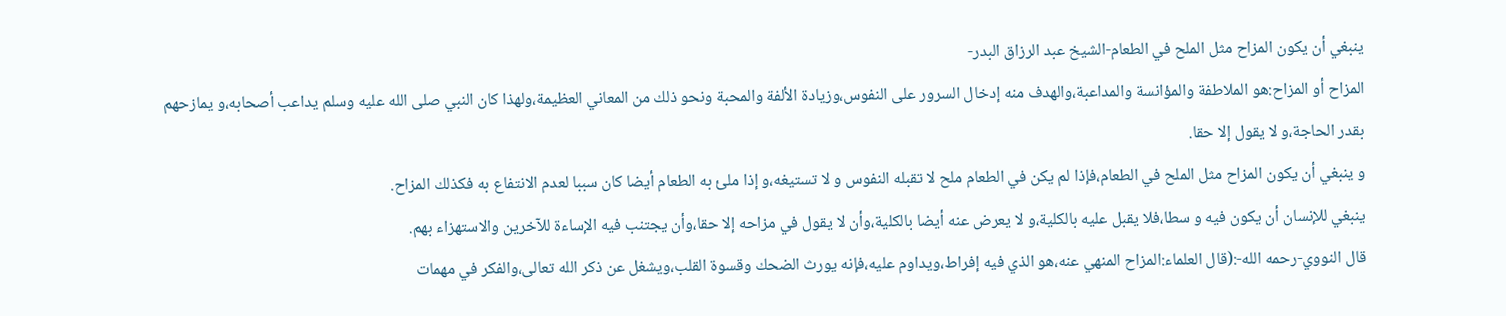ينبغي أن يكون المزاح مثل الملح في الطعام-الشيخ عبد الرزاق البدر-
المزاح أو المزاح:هو الملاطفة والمؤانسة والمداعبة،والهدف منه إدخال السرور على النفوس،وزيادة الألفة والمحبة ونحو ذلك من المعاني العظيمة،ولهذا كان النبي صلى الله عليه وسلم يداعب أصحابه،و يمازحهم بقدر الحاجة،و لا يقول إلا حقا.
و ينبغي أن يكون المزاح مثل الملح في الطعام،فإذا لم يكن في الطعام ملح لا تقبله النفوس و لا تستيغه،و إذا ملئ به الطعام أيضا كان سببا لعدم الانتفاع به فكذلك المزاح.
ينبغي للإنسان أن يكون فيه و سطا،فلا يقبل عليه بالكلية،و لا يعرض عنه أيضا بالكلية،وأن لا يقول في مزاحه إلا حقا،وأن يجتنب فيه الإساءة للآخرين والاستهزاء بهم.
قال النووي-رحمه الله-:(قال العلماء:المزاح المنهي عنه،هو الذي فيه إفراط،ويداوم عليه،فإنه يورث الضحك وقسوة القلب،ويشغل عن ذكر الله تعالى،والفكر في مهمات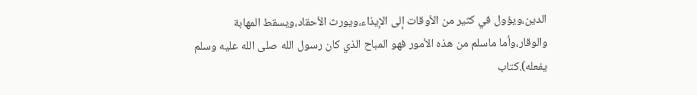الدين،ويؤول في كثير من الأوقات إلى الإيذاء،ويورث الأحقاد،ويسقط المهابة والوقار،وأما ماسلم من هذه الأمور فهو المباح الذي كان رسول الله صلى الله عليه وسلم يفعله).كتاب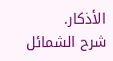الأذكار.
شرح الشمائل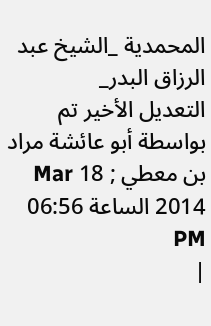المحمدية _الشيخ عبد الرزاق البدر_
التعديل الأخير تم بواسطة أبو عائشة مراد بن معطي ; 18 Mar 2014 الساعة 06:56 PM
|